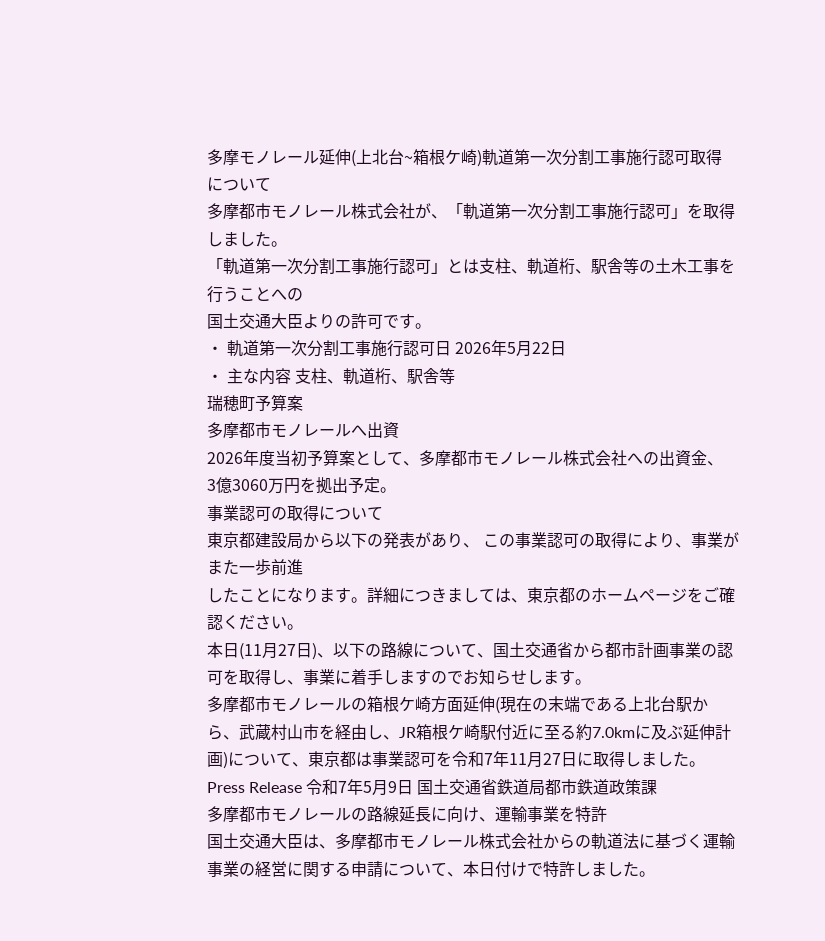多摩モノレール延伸(上北台~箱根ケ崎)軌道第一次分割工事施行認可取得 について
多摩都市モノレール株式会社が、「軌道第一次分割工事施行認可」を取得しました。
「軌道第一次分割工事施行認可」とは支柱、軌道桁、駅舎等の土木工事を行うことへの
国土交通大臣よりの許可です。
・ 軌道第一次分割工事施行認可日 2026年5月22日
・ 主な内容 支柱、軌道桁、駅舎等
瑞穂町予算案
多摩都市モノレールへ出資
2026年度当初予算案として、多摩都市モノレール株式会社への出資金、
3億3060万円を拠出予定。
事業認可の取得について
東京都建設局から以下の発表があり、 この事業認可の取得により、事業がまた一歩前進
したことになります。詳細につきましては、東京都のホームページをご確認ください。
本日(11月27日)、以下の路線について、国土交通省から都市計画事業の認可を取得し、事業に着手しますのでお知らせします。
多摩都市モノレールの箱根ケ崎方面延伸(現在の末端である上北台駅から、武蔵村山市を経由し、JR箱根ケ崎駅付近に至る約7.0kmに及ぶ延伸計画)について、東京都は事業認可を令和7年11月27日に取得しました。
Press Release 令和7年5月9日 国土交通省鉄道局都市鉄道政策課
多摩都市モノレールの路線延長に向け、運輸事業を特許
国土交通大臣は、多摩都市モノレール株式会社からの軌道法に基づく運輸事業の経営に関する申請について、本日付けで特許しました。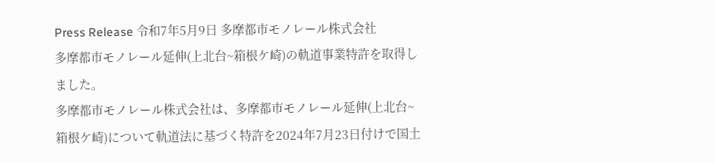Press Release 令和7年5月9日 多摩都市モノレール株式会社
多摩都市モノレール延伸(上北台~箱根ケ崎)の軌道事業特許を取得しました。
多摩都市モノレール株式会社は、多摩都市モノレール延伸(上北台~箱根ケ崎)について軌道法に基づく特許を2024年7月23日付けで国土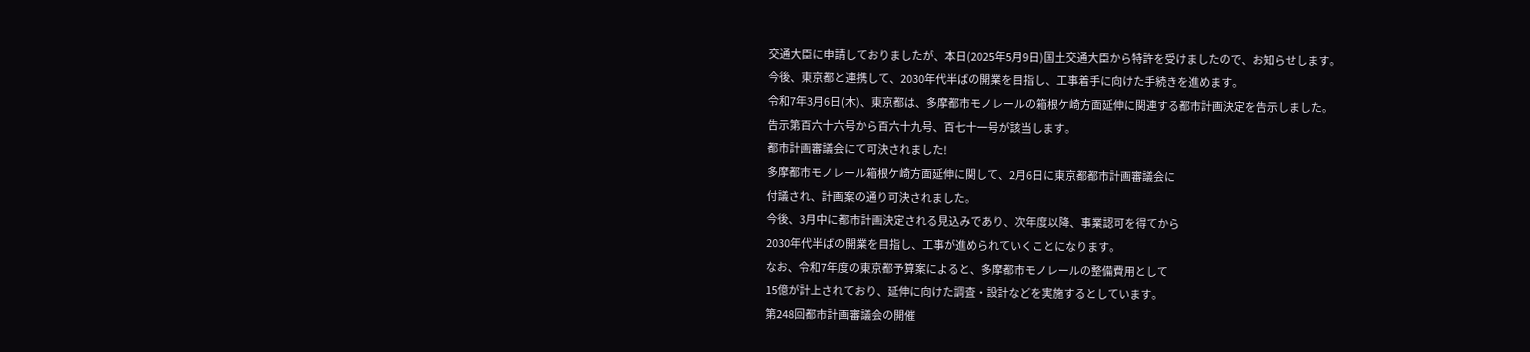交通大臣に申請しておりましたが、本日(2025年5月9日)国土交通大臣から特許を受けましたので、お知らせします。
今後、東京都と連携して、2030年代半ばの開業を目指し、工事着手に向けた手続きを進めます。
令和7年3月6日(木)、東京都は、多摩都市モノレールの箱根ケ崎方面延伸に関連する都市計画決定を告示しました。
告示第百六十六号から百六十九号、百七十一号が該当します。
都市計画審議会にて可決されました!
多摩都市モノレール箱根ケ崎方面延伸に関して、2月6日に東京都都市計画審議会に
付議され、計画案の通り可決されました。
今後、3月中に都市計画決定される見込みであり、次年度以降、事業認可を得てから
2030年代半ばの開業を目指し、工事が進められていくことになります。
なお、令和7年度の東京都予算案によると、多摩都市モノレールの整備費用として
15億が計上されており、延伸に向けた調査・設計などを実施するとしています。
第248回都市計画審議会の開催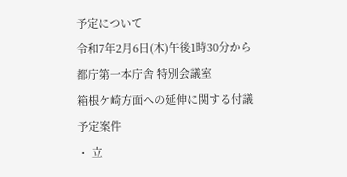予定について
令和7年2月6日(木)午後1時30分から 都庁第一本庁舎 特別会議室
箱根ケ崎方面への延伸に関する付議予定案件
・ 立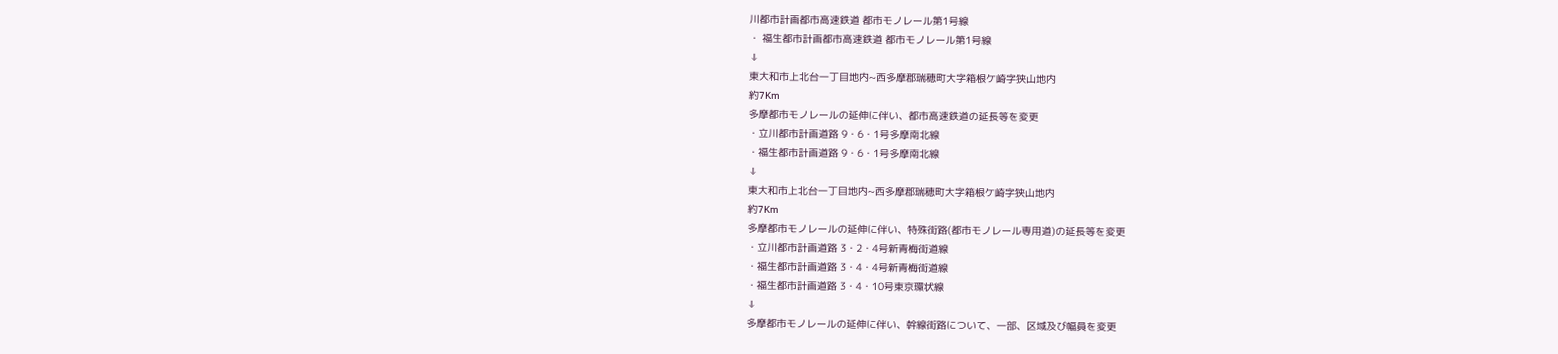川都市計画都市高速鉄道 都市モノレール第1号線
・ 福生都市計画都市高速鉄道 都市モノレール第1号線
⇓
東大和市上北台一丁目地内~西多摩郡瑞穂町大字箱根ケ崎字狭山地内
約7Km
多摩都市モノレールの延伸に伴い、都市高速鉄道の延長等を変更
・立川都市計画道路 9・6・1号多摩南北線
・福生都市計画道路 9・6・1号多摩南北線
⇓
東大和市上北台一丁目地内~西多摩郡瑞穂町大字箱根ケ崎字狭山地内
約7Km
多摩都市モノレールの延伸に伴い、特殊街路(都市モノレール専用道)の延長等を変更
・立川都市計画道路 3・2・4号新青梅街道線
・福生都市計画道路 3・4・4号新青梅街道線
・福生都市計画道路 3・4・10号東京環状線
⇓
多摩都市モノレールの延伸に伴い、幹線街路について、一部、区域及び幅員を変更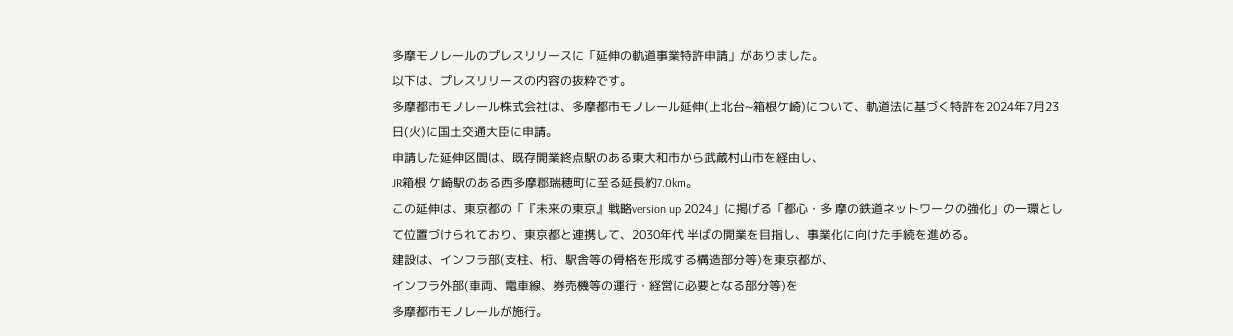多摩モノレールのプレスリリースに「延伸の軌道事業特許申請」がありました。
以下は、プレスリリースの内容の抜粋です。
多摩都市モノレール株式会社は、多摩都市モノレール延伸(上北台~箱根ケ崎)について、軌道法に基づく特許を2024年7月23日(火)に国土交通大臣に申請。
申請した延伸区間は、既存開業終点駅のある東大和市から武蔵村山市を経由し、
JR箱根 ケ崎駅のある西多摩郡瑞穂町に至る延長約7.0km。
この延伸は、東京都の「『未来の東京』戦略version up 2024」に掲げる「都心・多 摩の鉄道ネットワークの強化」の一環として位置づけられており、東京都と連携して、2030年代 半ばの開業を目指し、事業化に向けた手続を進める。
建設は、インフラ部(支柱、桁、駅舎等の骨格を形成する構造部分等)を東京都が、
インフラ外部(車両、電車線、券売機等の運行・経営に必要となる部分等)を
多摩都市モノレールが施行。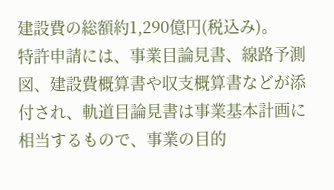建設費の総額約1,290億円(税込み)。
特許申請には、事業目論見書、線路予測図、建設費概算書や収支概算書などが添付され、軌道目論見書は事業基本計画に相当するもので、事業の目的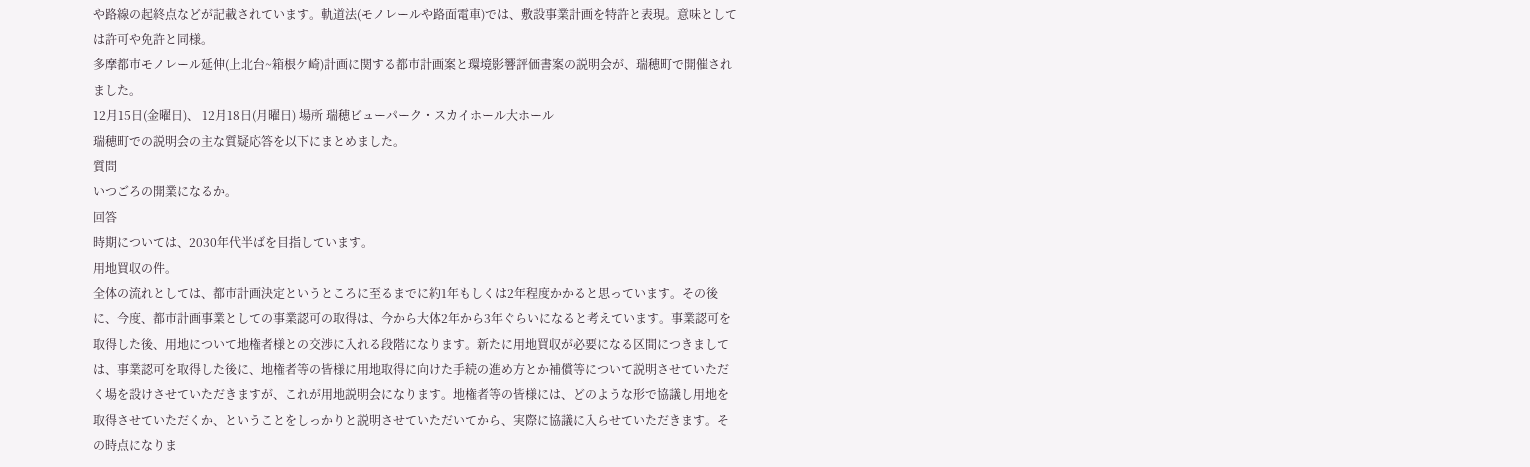や路線の起終点などが記載されています。軌道法(モノレールや路面電車)では、敷設事業計画を特許と表現。意味としては許可や免許と同様。
多摩都市モノレール延伸(上北台~箱根ケ崎)計画に関する都市計画案と環境影響評価書案の説明会が、瑞穂町で開催されました。
12月15日(金曜日)、 12月18日(月曜日) 場所 瑞穂ビューパーク・スカイホール大ホール
瑞穂町での説明会の主な質疑応答を以下にまとめました。
質問
いつごろの開業になるか。
回答
時期については、2030年代半ばを目指しています。
用地買収の件。
全体の流れとしては、都市計画決定というところに至るまでに約1年もしくは2年程度かかると思っています。その後に、今度、都市計画事業としての事業認可の取得は、今から大体2年から3年ぐらいになると考えています。事業認可を取得した後、用地について地権者様との交渉に入れる段階になります。新たに用地買収が必要になる区間につきましては、事業認可を取得した後に、地権者等の皆様に用地取得に向けた手続の進め方とか補償等について説明させていただく場を設けさせていただきますが、これが用地説明会になります。地権者等の皆様には、どのような形で協議し用地を取得させていただくか、ということをしっかりと説明させていただいてから、実際に協議に入らせていただきます。その時点になりま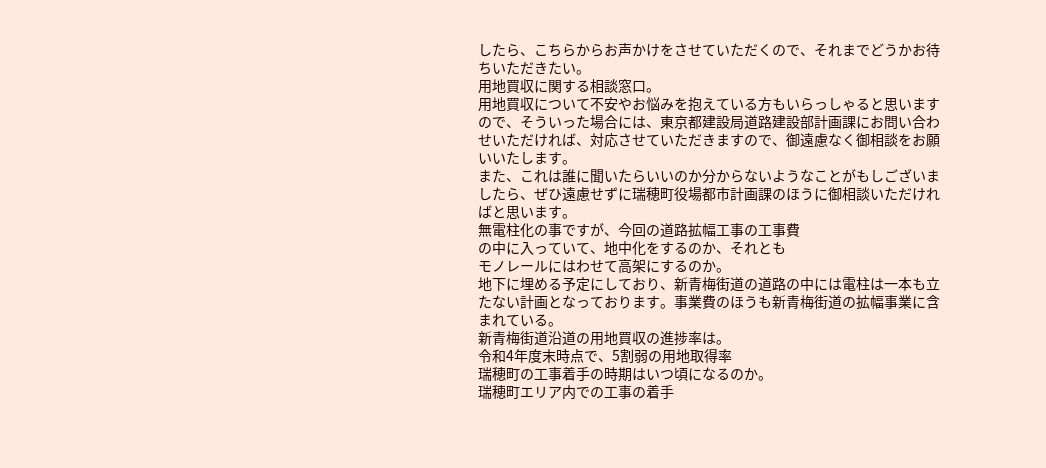したら、こちらからお声かけをさせていただくので、それまでどうかお待ちいただきたい。
用地買収に関する相談窓口。
用地買収について不安やお悩みを抱えている方もいらっしゃると思いますので、そういった場合には、東京都建設局道路建設部計画課にお問い合わせいただければ、対応させていただきますので、御遠慮なく御相談をお願いいたします。
また、これは誰に聞いたらいいのか分からないようなことがもしございましたら、ぜひ遠慮せずに瑞穂町役場都市計画課のほうに御相談いただければと思います。
無電柱化の事ですが、今回の道路拡幅工事の工事費
の中に入っていて、地中化をするのか、それとも
モノレールにはわせて高架にするのか。
地下に埋める予定にしており、新青梅街道の道路の中には電柱は一本も立たない計画となっております。事業費のほうも新青梅街道の拡幅事業に含まれている。
新青梅街道沿道の用地買収の進捗率は。
令和4年度末時点で、5割弱の用地取得率
瑞穂町の工事着手の時期はいつ頃になるのか。
瑞穂町エリア内での工事の着手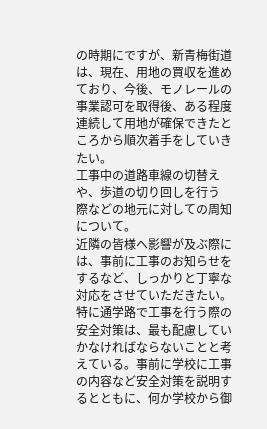の時期にですが、新青梅街道は、現在、用地の買収を進めており、今後、モノレールの事業認可を取得後、ある程度連続して用地が確保できたところから順次着手をしていきたい。
工事中の道路車線の切替えや、歩道の切り回しを行う
際などの地元に対しての周知について。
近隣の皆様へ影響が及ぶ際には、事前に工事のお知らせをするなど、しっかりと丁寧な対応をさせていただきたい。
特に通学路で工事を行う際の安全対策は、最も配慮していかなければならないことと考えている。事前に学校に工事の内容など安全対策を説明するとともに、何か学校から御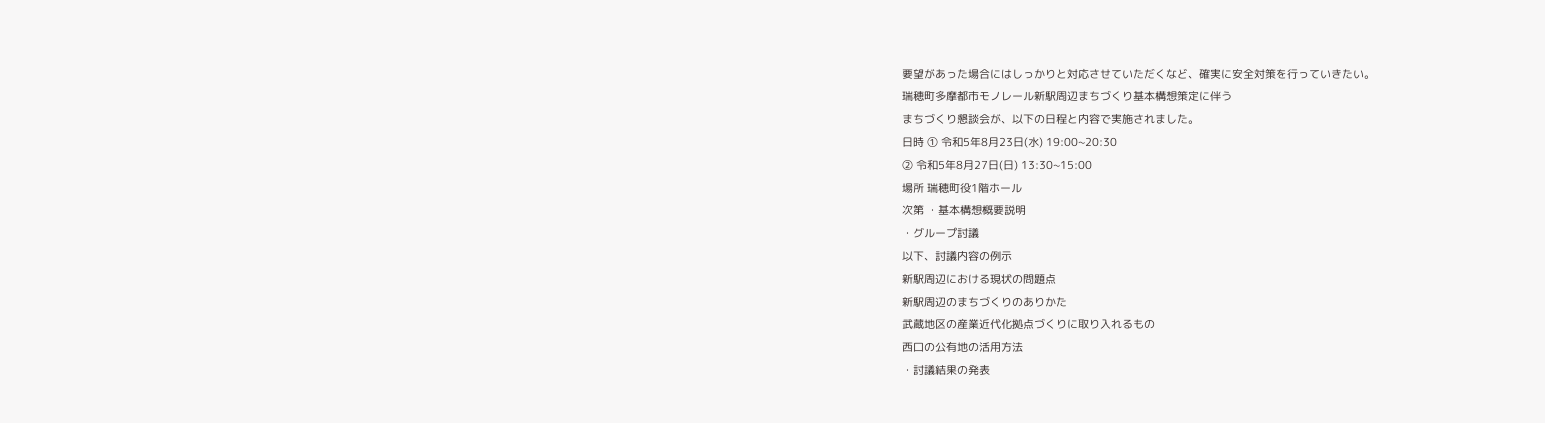要望があった場合にはしっかりと対応させていただくなど、確実に安全対策を行っていきたい。
瑞穂町多摩都市モノレール新駅周辺まちづくり基本構想策定に伴う
まちづくり懇談会が、以下の日程と内容で実施されました。
日時 ① 令和5年8月23日(水) 19:00~20:30
➁ 令和5年8月27日(日) 13:30~15:00
場所 瑞穂町役1階ホール
次第 ・基本構想概要説明
・グループ討議
以下、討議内容の例示
新駅周辺における現状の問題点
新駅周辺のまちづくりのありかた
武蔵地区の産業近代化拠点づくりに取り入れるもの
西口の公有地の活用方法
・討議結果の発表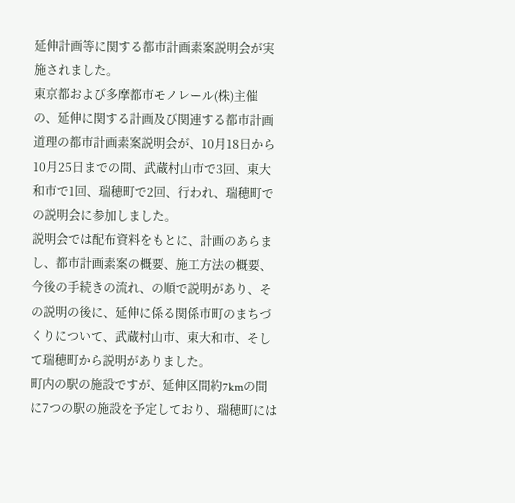延伸計画等に関する都市計画素案説明会が実施されました。
東京都および多摩都市モノレール(株)主催の、延伸に関する計画及び関連する都市計画道理の都市計画素案説明会が、10月18日から10月25日までの間、武蔵村山市で3回、東大和市で1回、瑞穂町で2回、行われ、瑞穂町での説明会に参加しました。
説明会では配布資料をもとに、計画のあらまし、都市計画素案の概要、施工方法の概要、今後の手続きの流れ、の順で説明があり、その説明の後に、延伸に係る関係市町のまちづくりについて、武蔵村山市、東大和市、そして瑞穂町から説明がありました。
町内の駅の施設ですが、延伸区間約7kmの間に7つの駅の施設を予定しており、瑞穂町には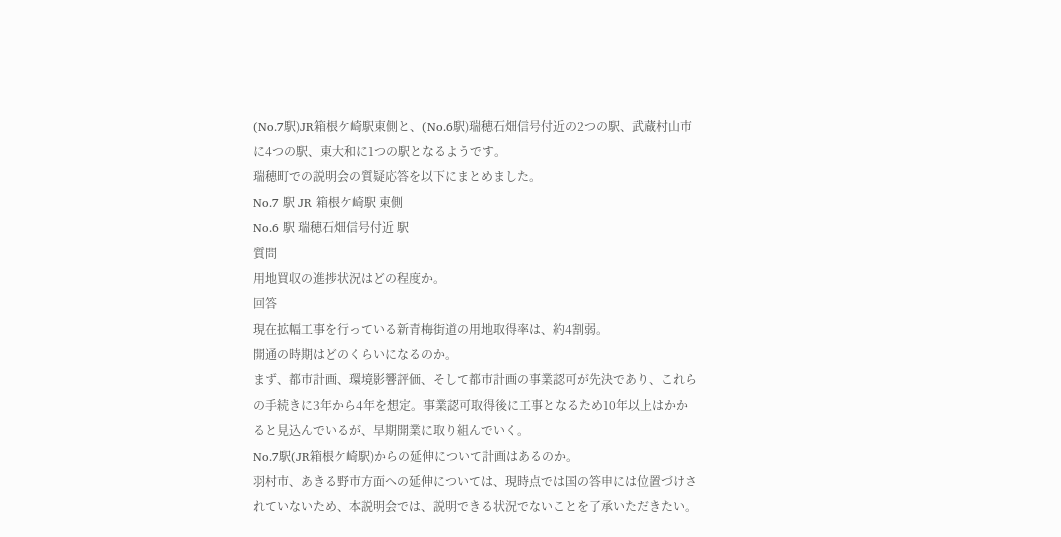(No.7駅)JR箱根ケ崎駅東側と、(No.6駅)瑞穂石畑信号付近の2つの駅、武蔵村山市に4つの駅、東大和に1つの駅となるようです。
瑞穂町での説明会の質疑応答を以下にまとめました。
No.7 駅 JR 箱根ケ崎駅 東側
No.6 駅 瑞穂石畑信号付近 駅
質問
用地買収の進捗状況はどの程度か。
回答
現在拡幅工事を行っている新青梅街道の用地取得率は、約4割弱。
開通の時期はどのくらいになるのか。
まず、都市計画、環境影響評価、そして都市計画の事業認可が先決であり、これらの手続きに3年から4年を想定。事業認可取得後に工事となるため10年以上はかかると見込んでいるが、早期開業に取り組んでいく。
No.7駅(JR箱根ケ崎駅)からの延伸について計画はあるのか。
羽村市、あきる野市方面への延伸については、現時点では国の答申には位置づけされていないため、本説明会では、説明できる状況でないことを了承いただきたい。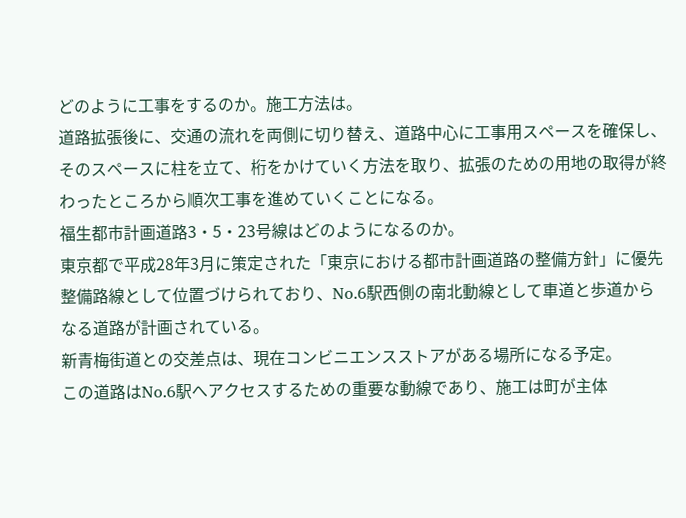どのように工事をするのか。施工方法は。
道路拡張後に、交通の流れを両側に切り替え、道路中心に工事用スペースを確保し、そのスペースに柱を立て、桁をかけていく方法を取り、拡張のための用地の取得が終わったところから順次工事を進めていくことになる。
福生都市計画道路3・5・23号線はどのようになるのか。
東京都で平成28年3月に策定された「東京における都市計画道路の整備方針」に優先整備路線として位置づけられており、No.6駅西側の南北動線として車道と歩道からなる道路が計画されている。
新青梅街道との交差点は、現在コンビニエンスストアがある場所になる予定。
この道路はNo.6駅へアクセスするための重要な動線であり、施工は町が主体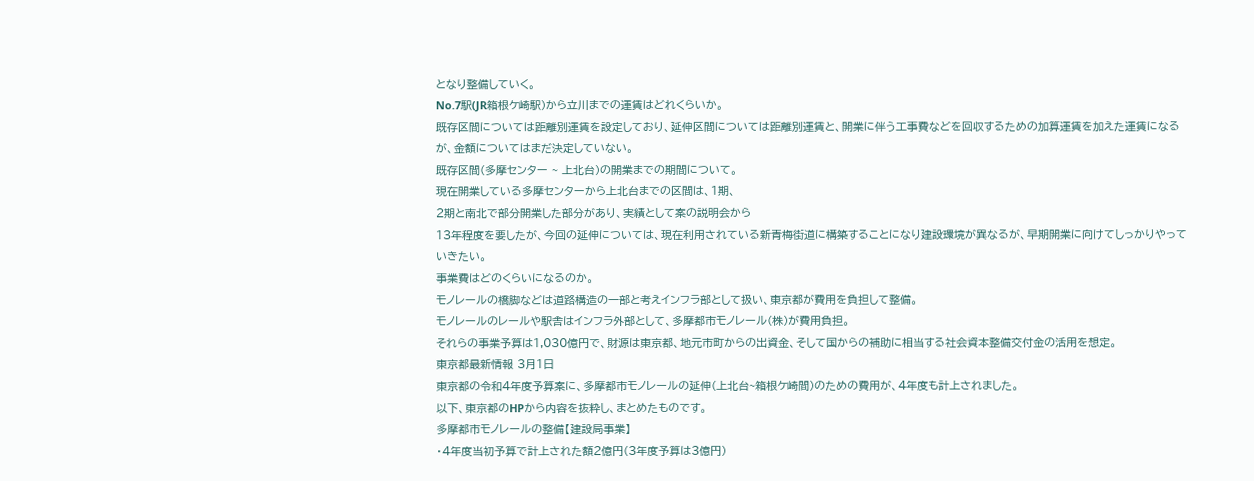となり整備していく。
No.7駅(JR箱根ケ崎駅)から立川までの運賃はどれくらいか。
既存区間については距離別運賃を設定しており、延伸区間については距離別運賃と、開業に伴う工事費などを回収するための加算運賃を加えた運賃になるが、金額についてはまだ決定していない。
既存区間(多摩センター ~ 上北台)の開業までの期間について。
現在開業している多摩センターから上北台までの区間は、1期、
2期と南北で部分開業した部分があり、実績として案の説明会から
13年程度を要したが、今回の延伸については、現在利用されている新青梅街道に構築することになり建設環境が異なるが、早期開業に向けてしっかりやっていきたい。
事業費はどのくらいになるのか。
モノレールの橋脚などは道路構造の一部と考えインフラ部として扱い、東京都が費用を負担して整備。
モノレールのレールや駅舎はインフラ外部として、多摩都市モノレール(株)が費用負担。
それらの事業予算は1,030億円で、財源は東京都、地元市町からの出資金、そして国からの補助に相当する社会資本整備交付金の活用を想定。
東京都最新情報 3月1日
東京都の令和4年度予算案に、多摩都市モノレールの延伸(上北台~箱根ケ崎間)のための費用が、4年度も計上されました。
以下、東京都のHPから内容を抜粋し、まとめたものです。
多摩都市モノレールの整備【建設局事業】
・4年度当初予算で計上された額2億円(3年度予算は3億円)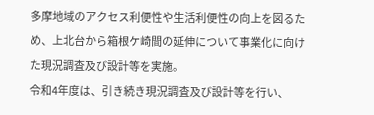多摩地域のアクセス利便性や生活利便性の向上を図るため、上北台から箱根ケ崎間の延伸について事業化に向けた現況調査及び設計等を実施。
令和4年度は、引き続き現況調査及び設計等を行い、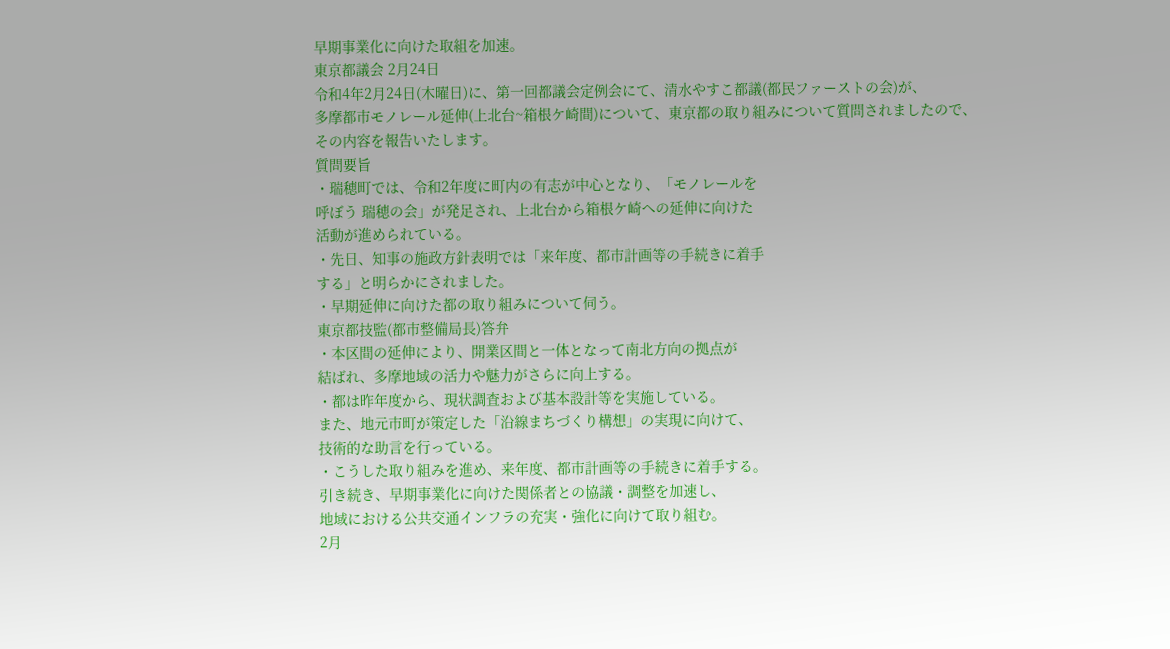早期事業化に向けた取組を加速。
東京都議会 2月24日
令和4年2月24日(木曜日)に、第一回都議会定例会にて、清水やすこ都議(都民ファーストの会)が、
多摩都市モノレール延伸(上北台~箱根ケ崎間)について、東京都の取り組みについて質問されましたので、
その内容を報告いたします。
質問要旨
・瑞穂町では、令和2年度に町内の有志が中心となり、「モノレールを
呼ぼう 瑞穂の会」が発足され、上北台から箱根ケ崎への延伸に向けた
活動が進められている。
・先日、知事の施政方針表明では「来年度、都市計画等の手続きに着手
する」と明らかにされました。
・早期延伸に向けた都の取り組みについて伺う。
東京都技監(都市整備局長)答弁
・本区間の延伸により、開業区間と一体となって南北方向の拠点が
結ばれ、多摩地域の活力や魅力がさらに向上する。
・都は昨年度から、現状調査および基本設計等を実施している。
また、地元市町が策定した「沿線まちづくり構想」の実現に向けて、
技術的な助言を行っている。
・こうした取り組みを進め、来年度、都市計画等の手続きに着手する。
引き続き、早期事業化に向けた関係者との協議・調整を加速し、
地域における公共交通インフラの充実・強化に向けて取り組む。
2月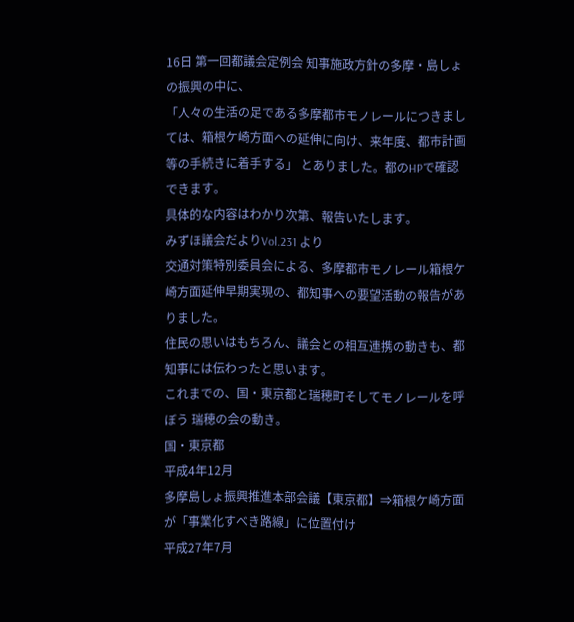16日 第一回都議会定例会 知事施政方針の多摩・島しょの振興の中に、
「人々の生活の足である多摩都市モノレールにつきましては、箱根ケ崎方面への延伸に向け、来年度、都市計画等の手続きに着手する」 とありました。都のHPで確認できます。
具体的な内容はわかり次第、報告いたします。
みずほ議会だよりVol.231 より
交通対策特別委員会による、多摩都市モノレール箱根ケ崎方面延伸早期実現の、都知事への要望活動の報告がありました。
住民の思いはもちろん、議会との相互連携の動きも、都知事には伝わったと思います。
これまでの、国・東京都と瑞穂町そしてモノレールを呼ぼう 瑞穂の会の動き。
国・東京都
平成4年12月
多摩島しょ振興推進本部会議【東京都】⇒箱根ケ崎方面が「事業化すべき路線」に位置付け
平成27年7月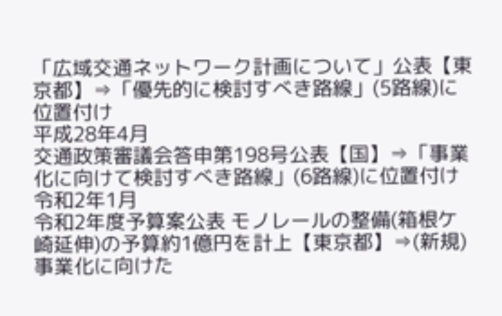「広域交通ネットワーク計画について」公表【東京都】⇒「優先的に検討すべき路線」(5路線)に位置付け
平成28年4月
交通政策審議会答申第198号公表【国】⇒「事業化に向けて検討すべき路線」(6路線)に位置付け
令和2年1月
令和2年度予算案公表 モノレールの整備(箱根ケ崎延伸)の予算約1億円を計上【東京都】⇒(新規)事業化に向けた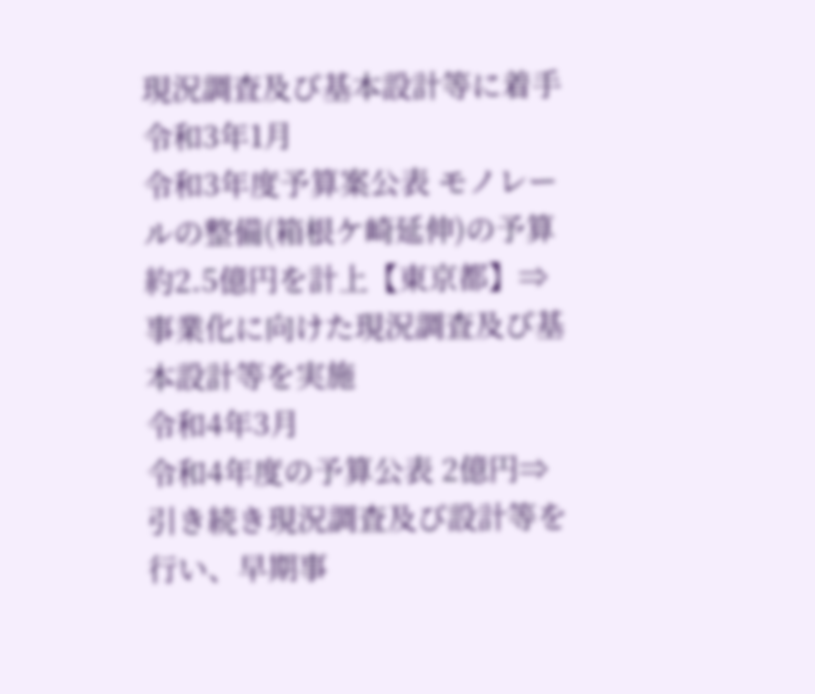現況調査及び基本設計等に着手
令和3年1月
令和3年度予算案公表 モノレールの整備(箱根ケ崎延伸)の予算約2.5億円を計上【東京都】⇒
事業化に向けた現況調査及び基本設計等を実施
令和4年3月
令和4年度の予算公表 2億円⇒ 引き続き現況調査及び設計等を行い、早期事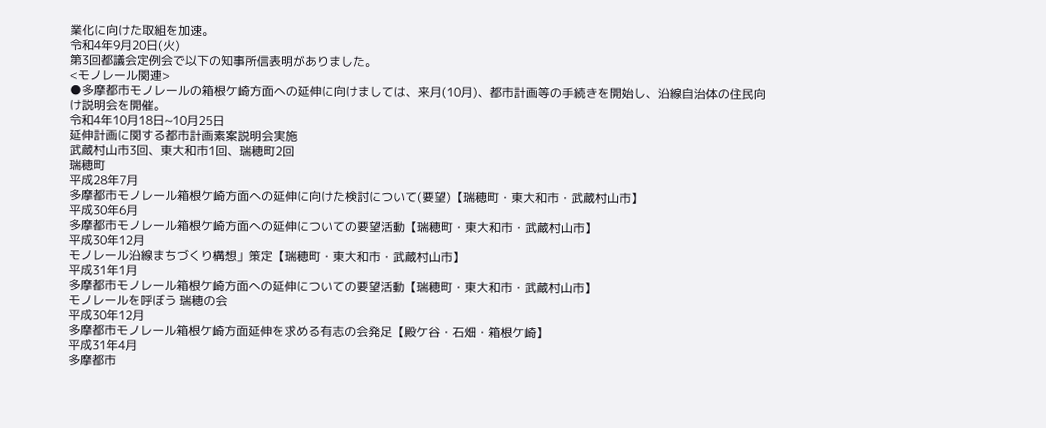業化に向けた取組を加速。
令和4年9月20日(火)
第3回都議会定例会で以下の知事所信表明がありました。
<モノレール関連>
●多摩都市モノレールの箱根ケ崎方面への延伸に向けましては、来月(10月)、都市計画等の手続きを開始し、沿線自治体の住民向け説明会を開催。
令和4年10月18日~10月25日
延伸計画に関する都市計画素案説明会実施
武蔵村山市3回、東大和市1回、瑞穂町2回
瑞穂町
平成28年7月
多摩都市モノレール箱根ケ崎方面への延伸に向けた検討について(要望)【瑞穂町・東大和市・武蔵村山市】
平成30年6月
多摩都市モノレール箱根ケ崎方面への延伸についての要望活動【瑞穂町・東大和市・武蔵村山市】
平成30年12月
モノレール沿線まちづくり構想」策定【瑞穂町・東大和市・武蔵村山市】
平成31年1月
多摩都市モノレール箱根ケ崎方面への延伸についての要望活動【瑞穂町・東大和市・武蔵村山市】
モノレールを呼ぼう 瑞穂の会
平成30年12月
多摩都市モノレール箱根ケ崎方面延伸を求める有志の会発足【殿ケ谷・石畑・箱根ケ崎】
平成31年4月
多摩都市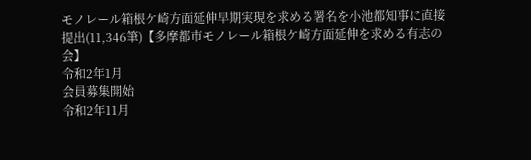モノレール箱根ケ崎方面延伸早期実現を求める署名を小池都知事に直接提出(11,346筆)【多摩都市モノレール箱根ケ崎方面延伸を求める有志の会】
令和2年1月
会員募集開始
令和2年11月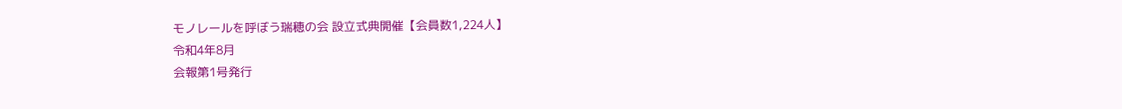モノレールを呼ぼう瑞穂の会 設立式典開催【会員数1,224人】
令和4年8月
会報第1号発行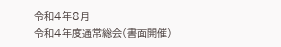令和4年8月
令和4年度通常総会(書面開催)